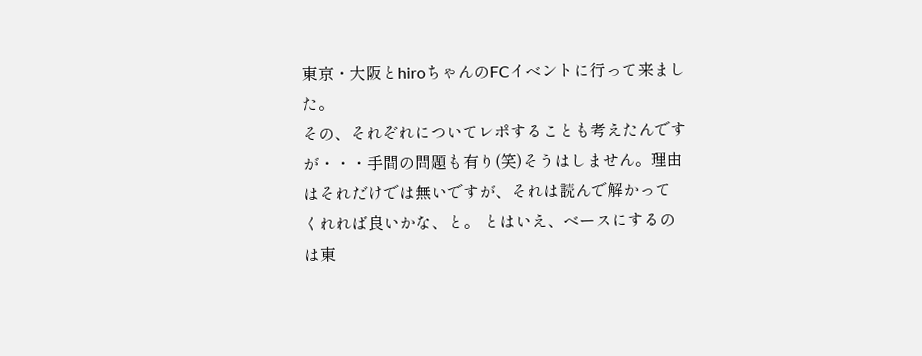東京・大阪とhiroちゃんのFCイベントに行って来ました。
その、それぞれについてレポすることも考えたんですが・・・手間の問題も有り(笑)そうはしません。理由はそれだけでは無いですが、それは読んで解かって くれれば良いかな、と。 とはいえ、ベースにするのは東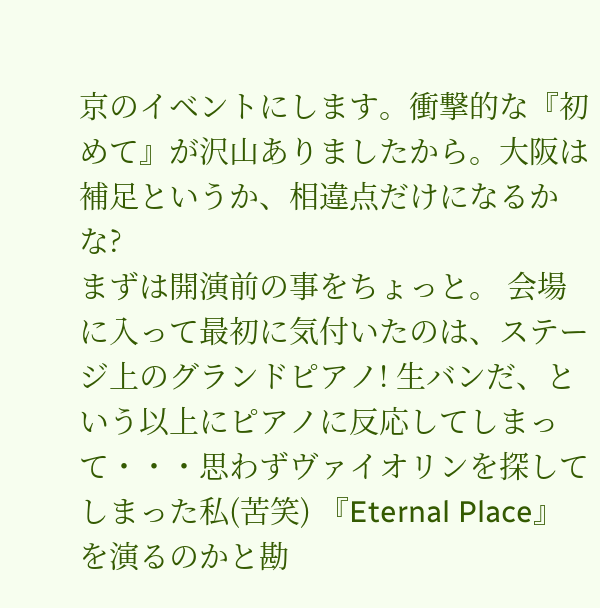京のイベントにします。衝撃的な『初めて』が沢山ありましたから。大阪は補足というか、相違点だけになるかな?
まずは開演前の事をちょっと。 会場に入って最初に気付いたのは、ステージ上のグランドピアノ! 生バンだ、という以上にピアノに反応してしまって・・・思わずヴァイオリンを探してしまった私(苦笑) 『Eternal Place』を演るのかと勘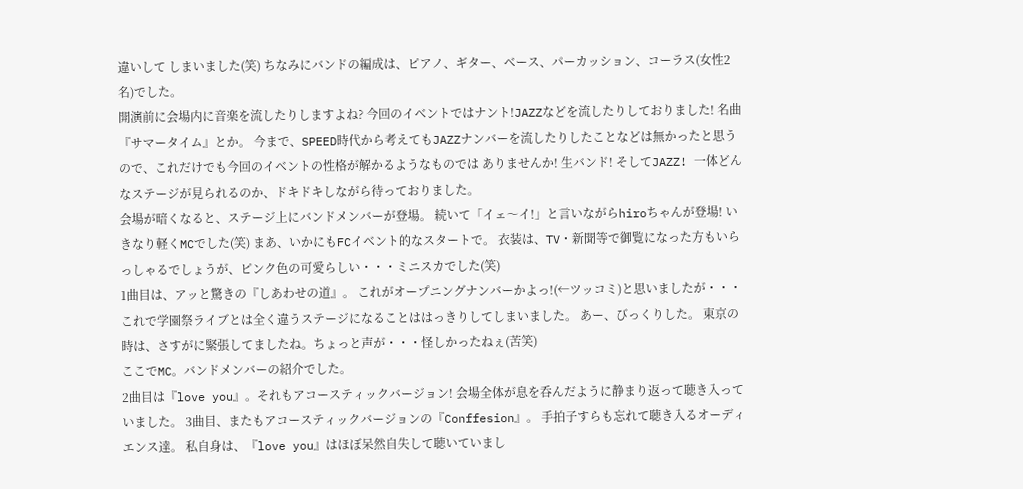違いして しまいました(笑) ちなみにバンドの編成は、ピアノ、ギター、ベース、パーカッション、コーラス(女性2名)でした。
開演前に会場内に音楽を流したりしますよね? 今回のイベントではナント!JAZZなどを流したりしておりました! 名曲『サマータイム』とか。 今まで、SPEED時代から考えてもJAZZナンバーを流したりしたことなどは無かったと思うので、これだけでも今回のイベントの性格が解かるようなものでは ありませんか! 生バンド! そしてJAZZ! 一体どんなステージが見られるのか、ドキドキしながら待っておりました。
会場が暗くなると、ステージ上にバンドメンバーが登場。 続いて「イェ〜イ!」と言いながらhiroちゃんが登場! いきなり軽くMCでした(笑) まあ、いかにもFCイベント的なスタートで。 衣装は、TV・新聞等で御覧になった方もいらっしゃるでしょうが、ピンク色の可愛らしい・・・ミニスカでした(笑)
1曲目は、アッと驚きの『しあわせの道』。 これがオープニングナンバーかよっ!(←ツッコミ)と思いましたが・・・これで学園祭ライブとは全く違うステージになることははっきりしてしまいました。 あー、びっくりした。 東京の時は、さすがに緊張してましたね。ちょっと声が・・・怪しかったねぇ(苦笑)
ここでMC。バンドメンバーの紹介でした。
2曲目は『love you』。それもアコースティックバージョン! 会場全体が息を呑んだように静まり返って聴き入っていました。 3曲目、またもアコースティックバージョンの『Conffesion』。 手拍子すらも忘れて聴き入るオーディエンス達。 私自身は、『love you』はほぼ呆然自失して聴いていまし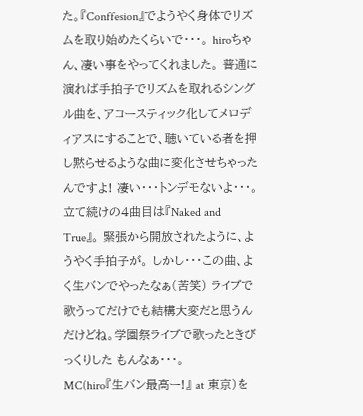た。『Conffesion』でようやく身体でリズムを取り始めたくらいで・・・。 hiroちゃん、凄い事をやってくれました。 普通に演れば手拍子でリズムを取れるシングル曲を、アコースティック化してメロディアスにすることで、聴いている者を押し黙らせるような曲に変化させちゃった んですよ! 凄い・・・トンデモないよ・・・。 立て続けの4曲目は『Naked and True』。 緊張から開放されたように、ようやく手拍子が。 しかし・・・この曲、よく生バンでやったなぁ(苦笑) ライブで歌うってだけでも結構大変だと思うんだけどね。学園祭ライブで歌ったときびっくりした もんなぁ・・・。
MC(hiro『生バン最高ー!』 at 東京)を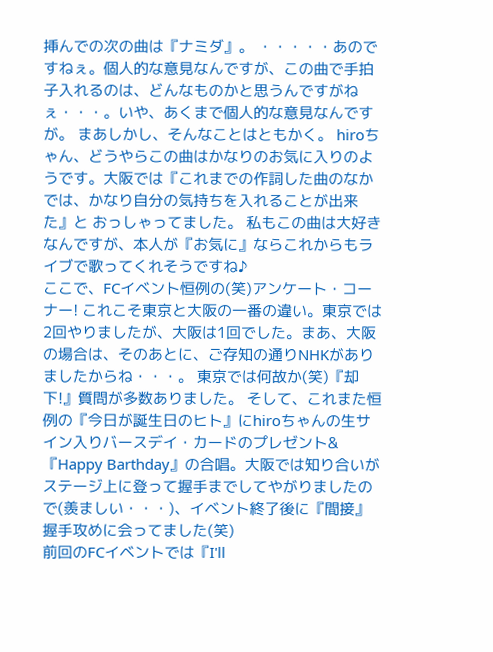挿んでの次の曲は『ナミダ』。 ・・・・・あのですねぇ。個人的な意見なんですが、この曲で手拍子入れるのは、どんなものかと思うんですがねぇ・・・。いや、あくまで個人的な意見なんですが。 まあしかし、そんなことはともかく。 hiroちゃん、どうやらこの曲はかなりのお気に入りのようです。大阪では『これまでの作詞した曲のなかでは、かなり自分の気持ちを入れることが出来た』と おっしゃってました。 私もこの曲は大好きなんですが、本人が『お気に』ならこれからもライブで歌ってくれそうですね♪
ここで、FCイベント恒例の(笑)アンケート・コーナー! これこそ東京と大阪の一番の違い。東京では2回やりましたが、大阪は1回でした。まあ、大阪の場合は、そのあとに、ご存知の通りNHKがありましたからね・・・。 東京では何故か(笑)『却下!』質問が多数ありました。 そして、これまた恒例の『今日が誕生日のヒト』にhiroちゃんの生サイン入りバースデイ・カードのプレゼント&『Happy Barthday』の合唱。大阪では知り合いが ステージ上に登って握手までしてやがりましたので(羨ましい・・・)、イベント終了後に『間接』握手攻めに会ってました(笑)
前回のFCイベントでは『I'll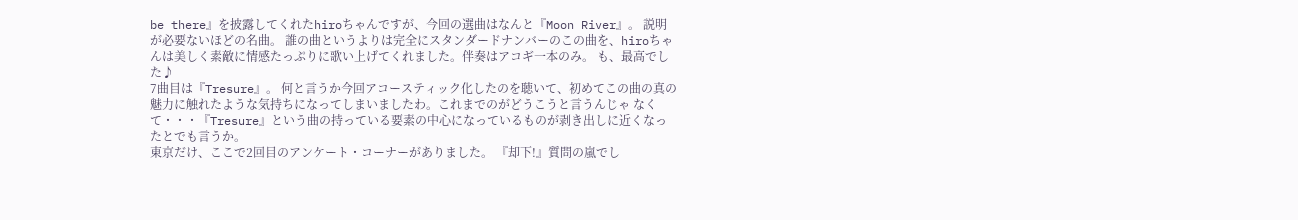be there』を披露してくれたhiroちゃんですが、今回の選曲はなんと『Moon River』。 説明が必要ないほどの名曲。 誰の曲というよりは完全にスタンダードナンバーのこの曲を、hiroちゃんは美しく素敵に情感たっぷりに歌い上げてくれました。伴奏はアコギ一本のみ。 も、最高でした♪
7曲目は『Tresure』。 何と言うか今回アコースティック化したのを聴いて、初めてこの曲の真の魅力に触れたような気持ちになってしまいましたわ。これまでのがどうこうと言うんじゃ なくて・・・『Tresure』という曲の持っている要素の中心になっているものが剥き出しに近くなったとでも言うか。
東京だけ、ここで2回目のアンケート・コーナーがありました。 『却下!』質問の嵐でし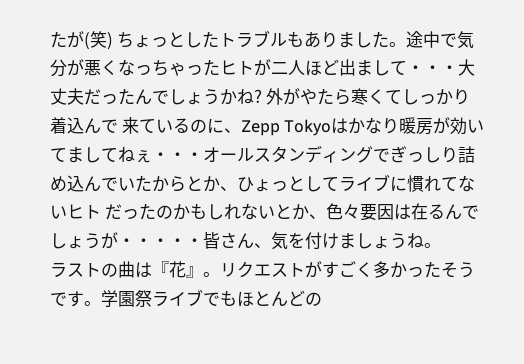たが(笑) ちょっとしたトラブルもありました。途中で気分が悪くなっちゃったヒトが二人ほど出まして・・・大丈夫だったんでしょうかね? 外がやたら寒くてしっかり着込んで 来ているのに、Zepp Tokyoはかなり暖房が効いてましてねぇ・・・オールスタンディングでぎっしり詰め込んでいたからとか、ひょっとしてライブに慣れてないヒト だったのかもしれないとか、色々要因は在るんでしょうが・・・・・皆さん、気を付けましょうね。
ラストの曲は『花』。リクエストがすごく多かったそうです。学園祭ライブでもほとんどの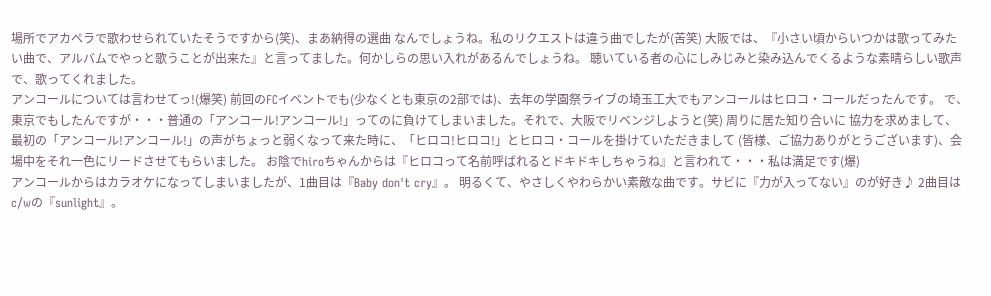場所でアカペラで歌わせられていたそうですから(笑)、まあ納得の選曲 なんでしょうね。私のリクエストは違う曲でしたが(苦笑) 大阪では、『小さい頃からいつかは歌ってみたい曲で、アルバムでやっと歌うことが出来た』と言ってました。何かしらの思い入れがあるんでしょうね。 聴いている者の心にしみじみと染み込んでくるような素晴らしい歌声で、歌ってくれました。
アンコールについては言わせてっ!(爆笑) 前回のFCイベントでも(少なくとも東京の2部では)、去年の学園祭ライブの埼玉工大でもアンコールはヒロコ・コールだったんです。 で、東京でもしたんですが・・・普通の「アンコール!アンコール!」ってのに負けてしまいました。それで、大阪でリベンジしようと(笑) 周りに居た知り合いに 協力を求めまして、最初の「アンコール!アンコール!」の声がちょっと弱くなって来た時に、「ヒロコ!ヒロコ!」とヒロコ・コールを掛けていただきまして (皆様、ご協力ありがとうございます)、会場中をそれ一色にリードさせてもらいました。 お陰でhiroちゃんからは『ヒロコって名前呼ばれるとドキドキしちゃうね』と言われて・・・私は満足です(爆)
アンコールからはカラオケになってしまいましたが、1曲目は『Baby don't cry』。 明るくて、やさしくやわらかい素敵な曲です。サビに『力が入ってない』のが好き♪ 2曲目はc/wの『sunlight』。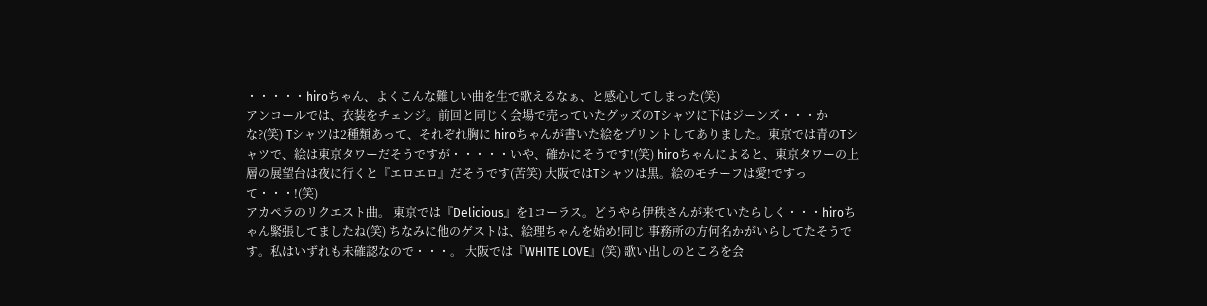・・・・・hiroちゃん、よくこんな難しい曲を生で歌えるなぁ、と感心してしまった(笑)
アンコールでは、衣装をチェンジ。前回と同じく会場で売っていたグッズのTシャツに下はジーンズ・・・かな?(笑) Tシャツは2種類あって、それぞれ胸に hiroちゃんが書いた絵をプリントしてありました。東京では青のTシャツで、絵は東京タワーだそうですが・・・・・いや、確かにそうです!(笑) hiroちゃんによると、東京タワーの上層の展望台は夜に行くと『エロエロ』だそうです(苦笑) 大阪ではTシャツは黒。絵のモチーフは愛!ですって・・・!(笑)
アカペラのリクエスト曲。 東京では『Delicious』を1コーラス。どうやら伊秩さんが来ていたらしく・・・hiroちゃん緊張してましたね(笑) ちなみに他のゲストは、絵理ちゃんを始め!同じ 事務所の方何名かがいらしてたそうです。私はいずれも未確認なので・・・。 大阪では『WHITE LOVE』(笑) 歌い出しのところを会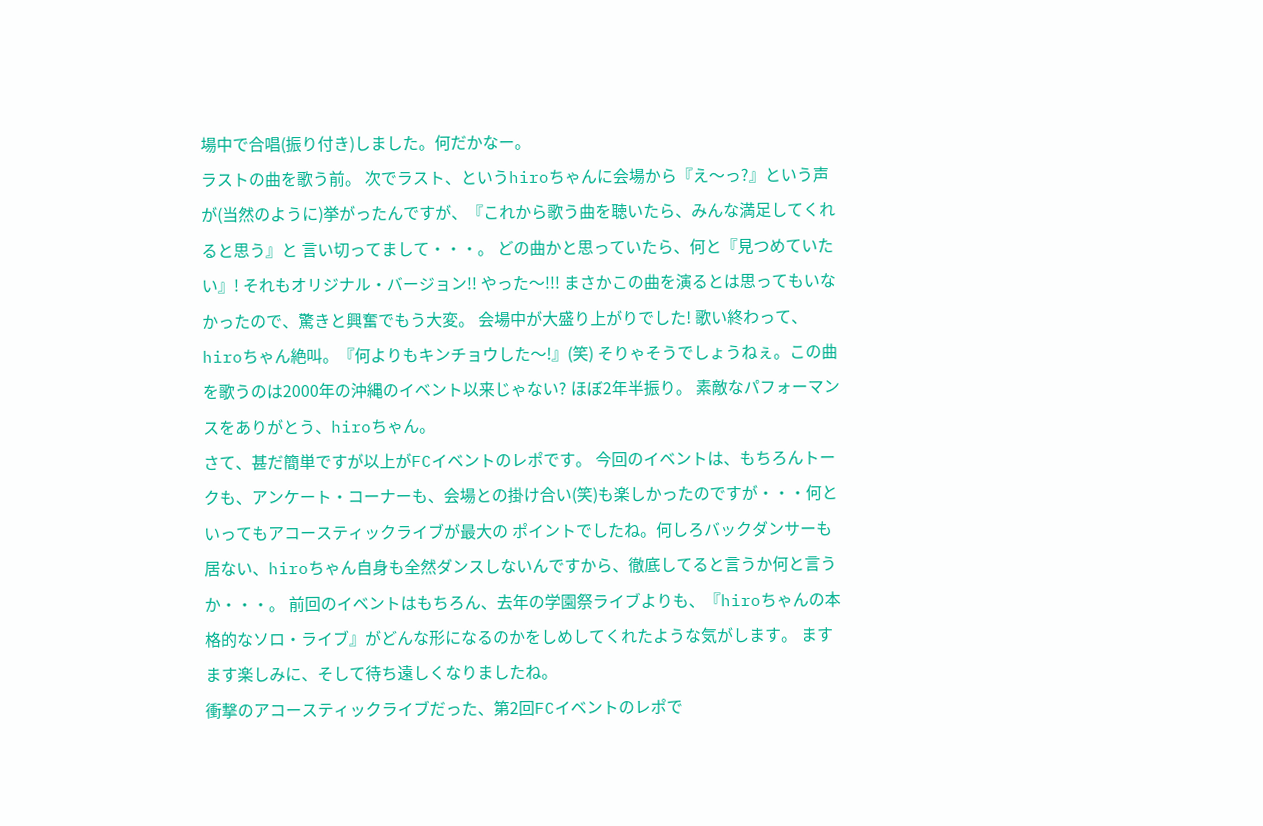場中で合唱(振り付き)しました。何だかなー。
ラストの曲を歌う前。 次でラスト、というhiroちゃんに会場から『え〜っ?』という声が(当然のように)挙がったんですが、『これから歌う曲を聴いたら、みんな満足してくれると思う』と 言い切ってまして・・・。 どの曲かと思っていたら、何と『見つめていたい』! それもオリジナル・バージョン!! やった〜!!! まさかこの曲を演るとは思ってもいなかったので、驚きと興奮でもう大変。 会場中が大盛り上がりでした! 歌い終わって、hiroちゃん絶叫。『何よりもキンチョウした〜!』(笑) そりゃそうでしょうねぇ。この曲を歌うのは2000年の沖縄のイベント以来じゃない? ほぼ2年半振り。 素敵なパフォーマンスをありがとう、hiroちゃん。
さて、甚だ簡単ですが以上がFCイベントのレポです。 今回のイベントは、もちろんトークも、アンケート・コーナーも、会場との掛け合い(笑)も楽しかったのですが・・・何といってもアコースティックライブが最大の ポイントでしたね。何しろバックダンサーも居ない、hiroちゃん自身も全然ダンスしないんですから、徹底してると言うか何と言うか・・・。 前回のイベントはもちろん、去年の学園祭ライブよりも、『hiroちゃんの本格的なソロ・ライブ』がどんな形になるのかをしめしてくれたような気がします。 ますます楽しみに、そして待ち遠しくなりましたね。
衝撃のアコースティックライブだった、第2回FCイベントのレポで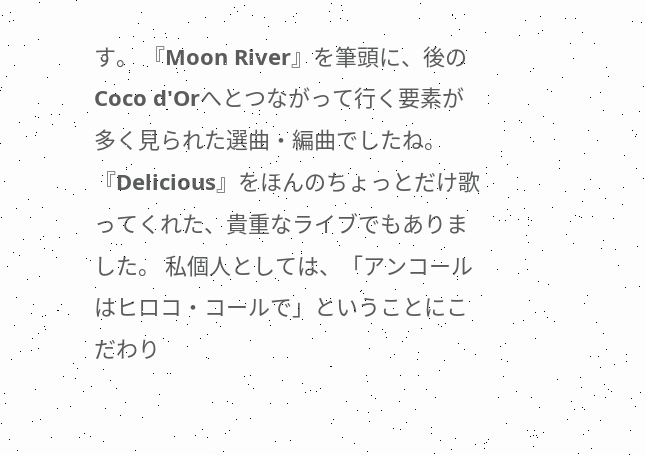す。 『Moon River』を筆頭に、後のCoco d'Orへとつながって行く要素が多く見られた選曲・編曲でしたね。 『Delicious』をほんのちょっとだけ歌ってくれた、貴重なライブでもありました。 私個人としては、「アンコールはヒロコ・コールで」ということにこだわり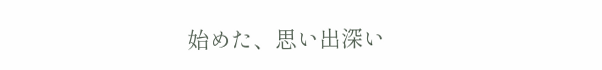始めた、思い出深い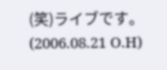(笑)ライブです。 (2006.08.21 O.H)